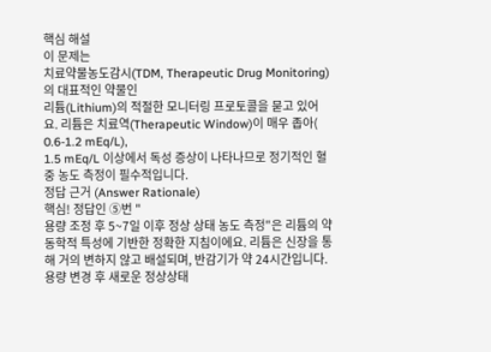핵심 해설
이 문제는
치료약물농도감시(TDM, Therapeutic Drug Monitoring)의 대표적인 약물인
리튬(Lithium)의 적절한 모니터링 프로토콜을 묻고 있어요. 리튬은 치료역(Therapeutic Window)이 매우 좁아(
0.6-1.2 mEq/L),
1.5 mEq/L 이상에서 독성 증상이 나타나므로 정기적인 혈중 농도 측정이 필수적입니다.
정답 근거 (Answer Rationale)
핵심! 정답인 ⑤번 "
용량 조정 후 5~7일 이후 정상 상태 농도 측정"은 리튬의 약동학적 특성에 기반한 정확한 지침이에요. 리튬은 신장을 통해 거의 변하지 않고 배설되며, 반감기가 약 24시간입니다. 용량 변경 후 새로운 정상상태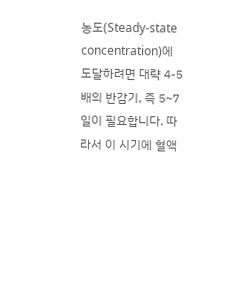농도(Steady-state concentration)에 도달하려면 대략 4-5배의 반감기, 즉 5~7일이 필요합니다. 따라서 이 시기에 혈액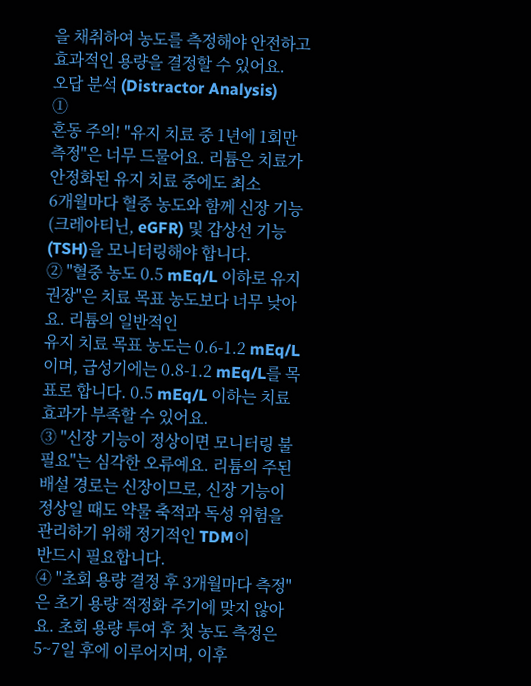을 채취하여 농도를 측정해야 안전하고 효과적인 용량을 결정할 수 있어요.
오답 분석 (Distractor Analysis)
①
혼동 주의! "유지 치료 중 1년에 1회만 측정"은 너무 드물어요. 리튬은 치료가 안정화된 유지 치료 중에도 최소
6개월마다 혈중 농도와 함께 신장 기능(크레아티닌, eGFR) 및 갑상선 기능(TSH)을 모니터링해야 합니다.
② "혈중 농도 0.5 mEq/L 이하로 유지 권장"은 치료 목표 농도보다 너무 낮아요. 리튬의 일반적인
유지 치료 목표 농도는 0.6-1.2 mEq/L이며, 급성기에는 0.8-1.2 mEq/L를 목표로 합니다. 0.5 mEq/L 이하는 치료 효과가 부족할 수 있어요.
③ "신장 기능이 정상이면 모니터링 불필요"는 심각한 오류예요. 리튬의 주된 배설 경로는 신장이므로, 신장 기능이 정상일 때도 약물 축적과 독성 위험을 관리하기 위해 정기적인 TDM이
반드시 필요합니다.
④ "초회 용량 결정 후 3개월마다 측정"은 초기 용량 적정화 주기에 맞지 않아요. 초회 용량 투여 후 첫 농도 측정은 5~7일 후에 이루어지며, 이후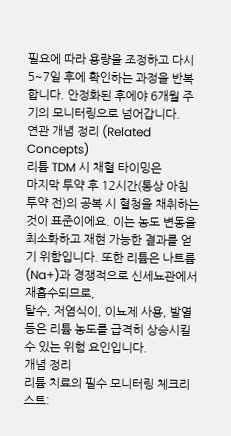필요에 따라 용량을 조정하고 다시 5~7일 후에 확인하는 과정을 반복합니다. 안정화된 후에야 6개월 주기의 모니터링으로 넘어갑니다.
연관 개념 정리 (Related Concepts)
리튬 TDM 시 채혈 타이밍은
마지막 투약 후 12시간(통상 아침 투약 전)의 공복 시 혈청을 채취하는 것이 표준이에요. 이는 농도 변동을 최소화하고 재현 가능한 결과를 얻기 위함입니다. 또한 리튬은 나트륨(Na+)과 경쟁적으로 신세뇨관에서 재흡수되므로,
탈수, 저염식이, 이뇨제 사용, 발열 등은 리튬 농도를 급격히 상승시킬 수 있는 위험 요인입니다.
개념 정리
리튬 치료의 필수 모니터링 체크리스트: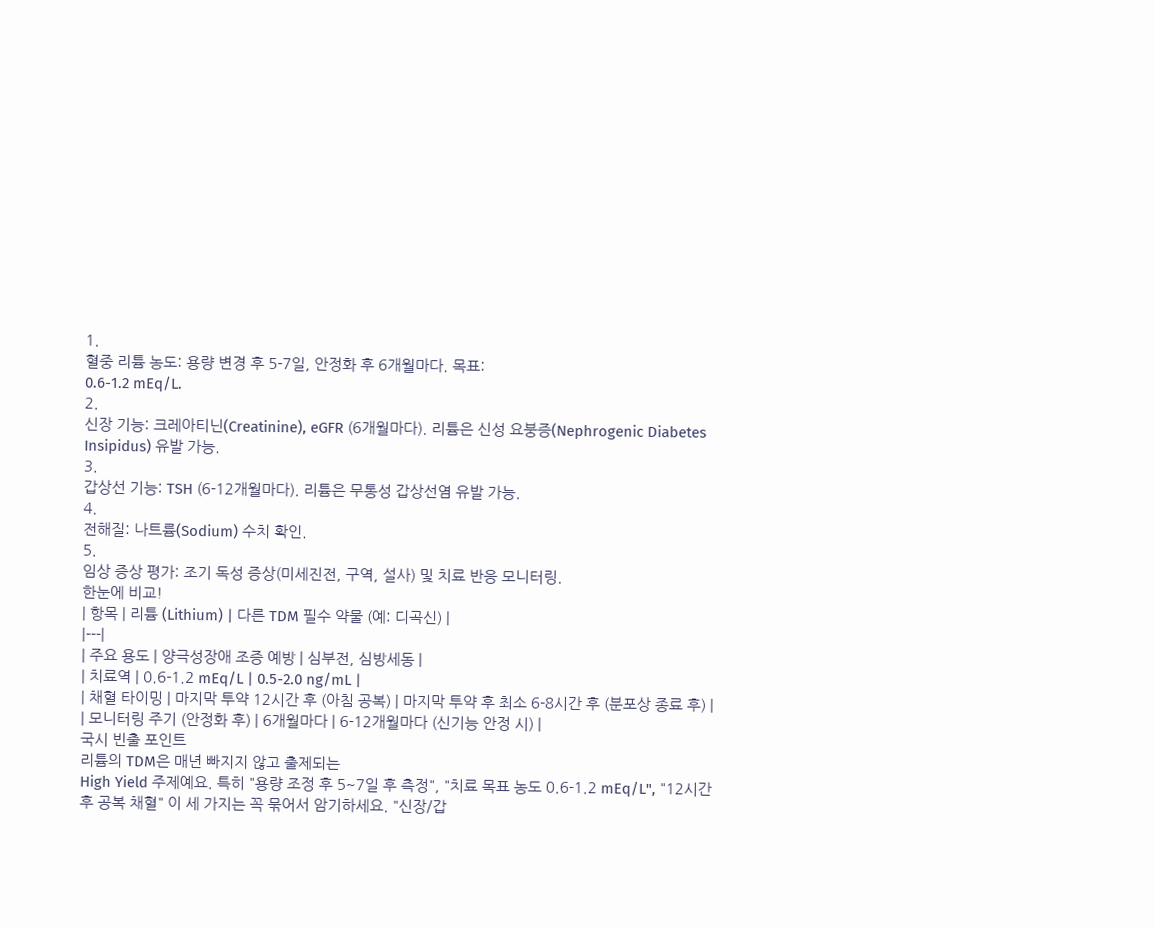1.
혈중 리튬 농도: 용량 변경 후 5-7일, 안정화 후 6개월마다. 목표:
0.6-1.2 mEq/L.
2.
신장 기능: 크레아티닌(Creatinine), eGFR (6개월마다). 리튬은 신성 요붕증(Nephrogenic Diabetes Insipidus) 유발 가능.
3.
갑상선 기능: TSH (6-12개월마다). 리튬은 무통성 갑상선염 유발 가능.
4.
전해질: 나트륨(Sodium) 수치 확인.
5.
임상 증상 평가: 조기 독성 증상(미세진전, 구역, 설사) 및 치료 반응 모니터링.
한눈에 비교!
| 항목 | 리튬 (Lithium) | 다른 TDM 필수 약물 (예: 디곡신) |
|---|
| 주요 용도 | 양극성장애 조증 예방 | 심부전, 심방세동 |
| 치료역 | 0.6-1.2 mEq/L | 0.5-2.0 ng/mL |
| 채혈 타이밍 | 마지막 투약 12시간 후 (아침 공복) | 마지막 투약 후 최소 6-8시간 후 (분포상 종료 후) |
| 모니터링 주기 (안정화 후) | 6개월마다 | 6-12개월마다 (신기능 안정 시) |
국시 빈출 포인트
리튬의 TDM은 매년 빠지지 않고 출제되는
High Yield 주제예요. 특히 "용량 조정 후 5~7일 후 측정", "치료 목표 농도 0.6-1.2 mEq/L", "12시간 후 공복 채혈" 이 세 가지는 꼭 묶어서 암기하세요. "신장/갑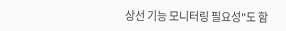상선 기능 모니터링 필요성"도 함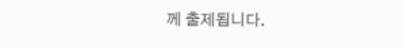께 출제됩니다.